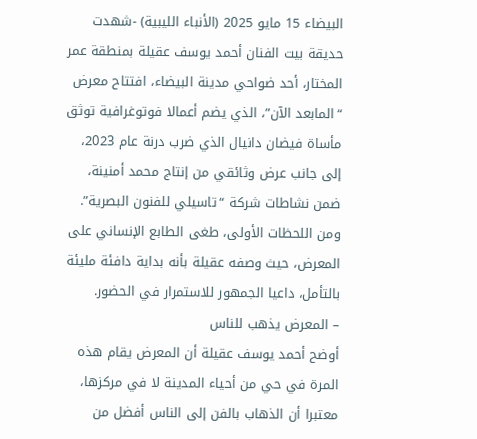البيضاء 15 مايو 2025 (الأنباء الليبية) -شهدت حديقة بيت الفنان أحمد يوسف عقيلة بمنطقة عمر المختار، أحد ضواحي مدينة البيضاء، افتتاح معرض “المابعد الآن”، الذي يضم أعمالا فوتوغرافية توثق مأساة فيضان دانيال الذي ضرب درنة عام 2023، إلى جانب عرض وثائقي من إنتاج محمد أمنينة، ضمن نشاطات شركة “تاسيلي للفنون البصرية”.
ومن اللحظات الأولى، طغى الطابع الإنساني على المعرض، حيث وصفه عقيلة بأنه بداية دافئة مليئة بالتأمل، داعيا الجمهور للاستمرار في الحضور.
– المعرض يذهب للناس
أوضح أحمد يوسف عقيلة أن المعرض يقام هذه المرة في حي من أحياء المدينة لا في مركزها، معتبرا أن الذهاب بالفن إلى الناس أفضل من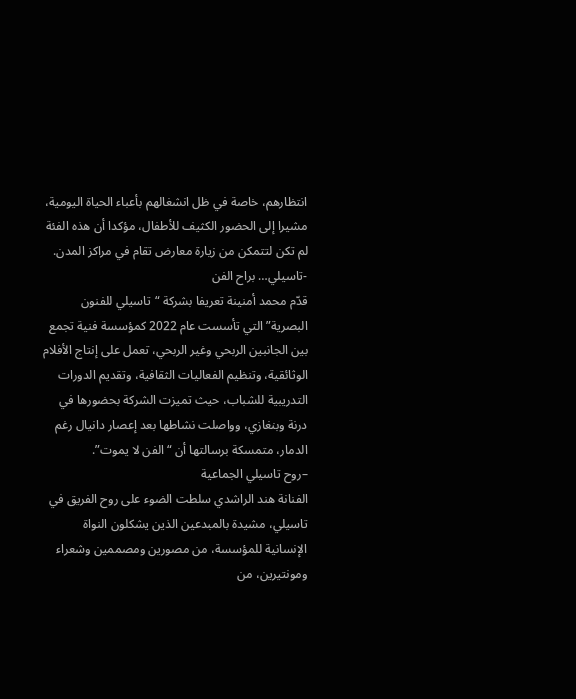انتظارهم، خاصة في ظل انشغالهم بأعباء الحياة اليومية، مشيرا إلى الحضور الكثيف للأطفال، مؤكدا أن هذه الفئة لم تكن لتتمكن من زيارة معارض تقام في مراكز المدن.
-تاسيلي… براح الفن
قدّم محمد أمنينة تعريفا بشركة “تاسيلي للفنون البصرية” التي تأسست عام 2022 كمؤسسة فنية تجمع بين الجانبين الربحي وغير الربحي، تعمل على إنتاج الأفلام الوثائقية، وتنظيم الفعاليات الثقافية، وتقديم الدورات التدريبية للشباب، حيث تميزت الشركة بحضورها في درنة وبنغازي، وواصلت نشاطها بعد إعصار دانيال رغم الدمار، متمسكة برسالتها أن “الفن لا يموت”.
–روح تاسيلي الجماعية
الفنانة هند الراشدي سلطت الضوء على روح الفريق في تاسيلي، مشيدة بالمبدعين الذين يشكلون النواة الإنسانية للمؤسسة، من مصورين ومصممين وشعراء ومونتيرين، من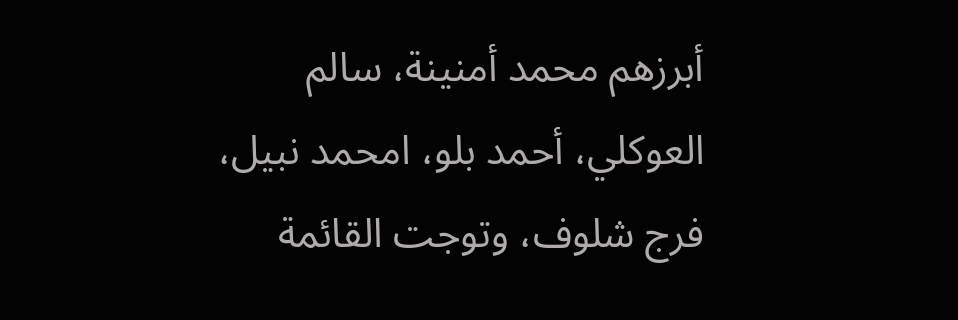أبرزهم محمد أمنينة، سالم العوكلي، أحمد بلو، امحمد نبيل، فرج شلوف، وتوجت القائمة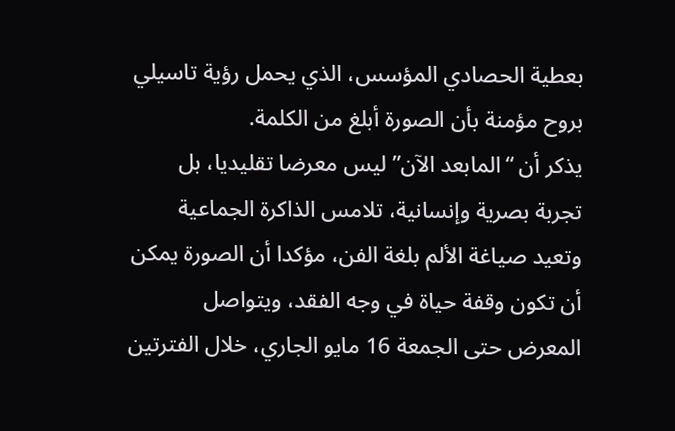بعطية الحصادي المؤسس، الذي يحمل رؤية تاسيلي بروح مؤمنة بأن الصورة أبلغ من الكلمة.
يذكر أن “المابعد الآن” ليس معرضا تقليديا، بل تجربة بصرية وإنسانية، تلامس الذاكرة الجماعية وتعيد صياغة الألم بلغة الفن، مؤكدا أن الصورة يمكن أن تكون وقفة حياة في وجه الفقد، ويتواصل المعرض حتى الجمعة 16 مايو الجاري، خلال الفترتين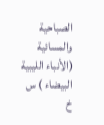الصباحية والمسائية (الأنباء الليبية البيضاء ) س خ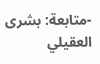-متابعة: بشرى العقيلي